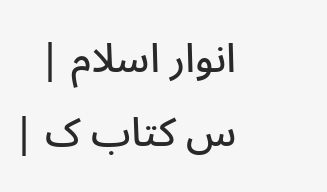انوار اسلام |
س کتاب ک |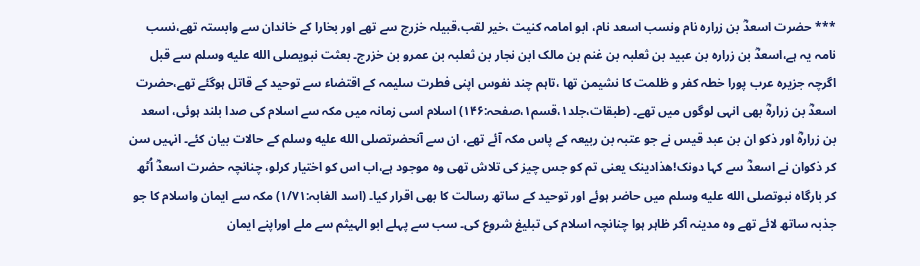*** حضرت اسعدؓ بن زرارہ نام ونسب اسعد نام، ابو امامہ کنیت ،خیر لقب،قبیلہ خزرج سے تھے اور بخارا کے خاندان سے وابستہ تھے،نسب نامہ یہ ہے،اسعدؓ بن زرارہ بن عبید بن ثعلبہ بن غنم بن مالک ابن نجار بن ثعلبہ بن عمرو بن خزرج۔ بعثت نبویصلى الله عليه وسلم سے قبل اگرچہ جزیرہ عرب پورا خطہ کفر و ظلمت کا نشیمن تھا ،تاہم چند نفوس اپنی فطرت سلیمہ کے اقتضاء سے توحید کے قاتل ہوگئے تھے،حضرت اسعدؓ بن زرارہؓ بھی انہی لوگوں میں تھے۔ (طبقات،جلد۱،قسم۱،صفحہ:۱۴۶) اسلام اسی زمانہ میں مکہ سے اسلام کی صدا بلند ہوئی، اسعد بن زرارہؓ اور ذکو ان بن عبد قیس نے جو عتبہ بن ربیعہ کے پاس مکہ آئے تھے، ان سے آنحضرتصلى الله عليه وسلم کے حالات بیان کئے۔ انہیں سن کر ذکوان نے اسعدؓ سے کہا دونک!ھذادینک یعنی تم کو جس چیز کی تلاش تھی وہ موجود ہے،اب اس کو اختیار کرلو، چنانچہ حضرت اسعدؓ اُٹھ کر بارگاہ نبوتصلى الله عليه وسلم میں حاضر ہوئے اور توحید کے ساتھ رسالت کا بھی اقرار کیا۔ (اسد الغابہ:۱/۷۱) مکہ سے ایمان واسلام کا جو جذبہ ساتھ لائے تھے وہ مدینہ آکر ظاہر ہوا چنانچہ اسلام کی تبلیغ شروع کی۔ سب سے پہلے ابو الہیثم سے ملے اوراپنے ایمان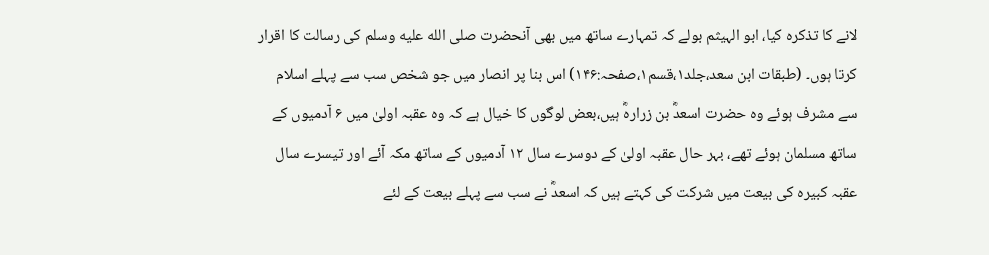لانے کا تذکرہ کیا، ابو الہیثم بولے کہ تمہارے ساتھ میں بھی آنحضرت صلى الله عليه وسلم کی رسالت کا اقرار کرتا ہوں۔ (طبقات ابن سعد،جلد۱،قسم۱،صفحہ:۱۴۶) اس بنا پر انصار میں جو شخص سب سے پہلے اسلام سے مشرف ہوئے وہ حضرت اسعدؓ بن زرارہؓ ہیں،بعض لوگوں کا خیال ہے کہ وہ عقبہ اولیٰ میں ۶ آدمیوں کے ساتھ مسلمان ہوئے تھے، بہر حال عقبہ اولیٰ کے دوسرے سال ۱۲ آدمیوں کے ساتھ مکہ آئے اور تیسرے سال عقبہ کبیرہ کی بیعت میں شرکت کی کہتے ہیں کہ اسعدؓ نے سب سے پہلے بیعت کے لئے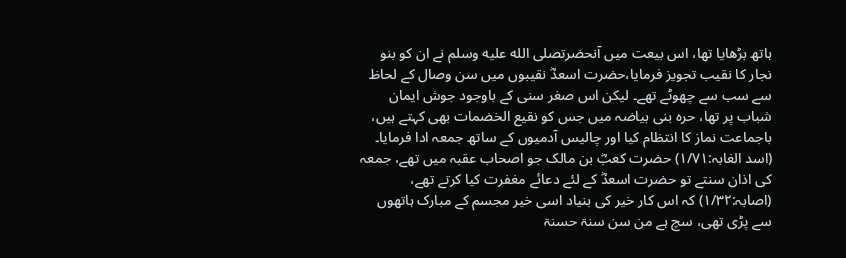ہاتھ بڑھایا تھا، اس بیعت میں آنحضرتصلى الله عليه وسلم نے ان کو بنو نجار کا نقیب تجویز فرمایا،حضرت اسعدؓ نقیبوں میں سن وصال کے لحاظ سے سب سے چھوٹے تھے۔ لیکن اس صغر سنی کے باوجود جوش ایمان شباب پر تھا، حرہ بنی بیاضہ میں جس کو نقیع الخضمات بھی کہتے ہیں، باجماعت نماز کا انتظام کیا اور چالیس آدمیوں کے ساتھ جمعہ ادا فرمایا۔ (اسد الغابہ:۱/۷۱) حضرت کعبؓ بن مالک جو اصحاب عقبہ میں تھے، جمعہ کی اذان سنتے تو حضرت اسعدؓ کے لئے دعائے مغفرت کیا کرتے تھے، (اصابہ:۱/۳۲) کہ اس کار خیر کی بنیاد اسی خیر مجسم کے مبارک ہاتھوں سے پڑی تھی، سچ ہے من سن سنۃ حسنۃ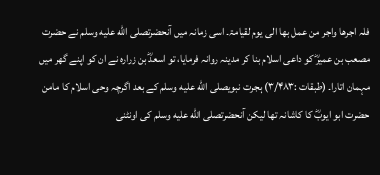فلہ اجرھا واجر من عمل بھا الی یوم لقیامۃ۔ اسی زمانہ میں آنحضرتصلى الله عليه وسلم نے حضرت مصعب بن عمیرؓ کو داعی اسلام بنا کر مدینہ روانہ فرمایا، تو اسعدؓ بن زرارہ نے ان کو اپنے گھر میں مہمان اتارا۔ (طبقات :۳/۴۸۳) ہجرت نبویصلى الله عليه وسلم کے بعد اگرچہ وحی اسلام کا مامن حضرت ابو ایوبؓ کا کاشانہ تھا لیکن آنحضرتصلى الله عليه وسلم کی اونٹنی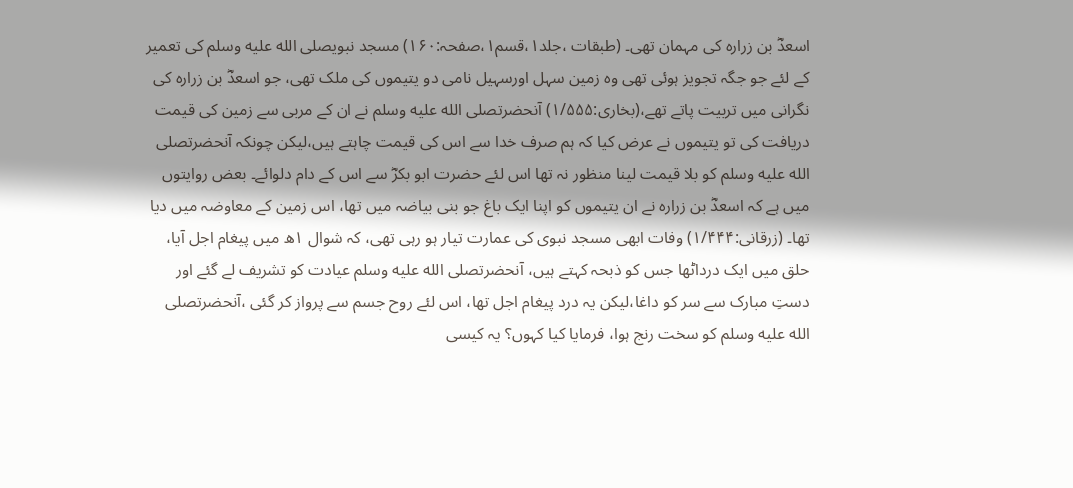اسعدؓ بن زرارہ کی مہمان تھی۔ (طبقات ،جلد۱،قسم۱،صفحہ:۱۶۰) مسجد نبویصلى الله عليه وسلم کی تعمیر کے لئے جو جگہ تجویز ہوئی تھی وہ زمین سہل اورسہیل نامی دو یتیموں کی ملک تھی، جو اسعدؓ بن زرارہ کی نگرانی میں تربیت پاتے تھے،(بخاری:۱/۵۵۵) آنحضرتصلى الله عليه وسلم نے ان کے مربی سے زمین کی قیمت دریافت کی تو یتیموں نے عرض کیا کہ ہم صرف خدا سے اس کی قیمت چاہتے ہیں،لیکن چونکہ آنحضرتصلى الله عليه وسلم کو بلا قیمت لینا منظور نہ تھا اس لئے حضرت ابو بکرؓ سے اس کے دام دلوائے۔ بعض روایتوں میں ہے کہ اسعدؓ بن زرارہ نے ان یتیموں کو اپنا ایک باغ جو بنی بیاضہ میں تھا، اس زمین کے معاوضہ میں دیا تھا۔ (زرقانی:۱/۴۴۴) وفات ابھی مسجد نبوی کی عمارت تیار ہو رہی تھی، کہ شوال ۱ھ میں پیغام اجل آیا، حلق میں ایک درداٹھا جس کو ذبحہ کہتے ہیں، آنحضرتصلى الله عليه وسلم عیادت کو تشریف لے گئے اور دستِ مبارک سے سر کو داغا،لیکن یہ درد پیغام اجل تھا، اس لئے روح جسم سے پرواز کر گئی ،آنحضرتصلى الله عليه وسلم کو سخت رنج ہوا، فرمایا کیا کہوں؟ یہ کیسی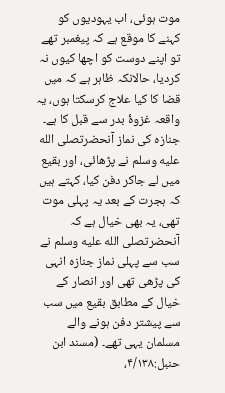موت ہوئی، اب یہودیوں کو کہنے کا موقع ہے کہ پیغمبر تھے تو اپنے دوست کو اچھا کیوں نہ کردیا، حالانکہ ظاہر ہے کہ میں قضا کا کیا علاج کرسکتا ہوں، یہ واقعہ غزوۂ بدر سے قبل کا ہے۔ جنازہ کی نماز آنحضرتصلى الله عليه وسلم نے پڑھائی، اور بقیع میں لے جاکر دفن کیا، کہتے ہیں کہ ہجرت کے بعد یہ پہلی موت تھی، یہ بھی خیال ہے کہ آنحضرتصلى الله عليه وسلم نے سب سے پہلی نماز جنازہ انہی کی پڑھی تھی اور انصار کے خیال کے مطابق بقیع میں سب سے پیشتر دفن ہونے والے مسلمان یہی تھے۔ (مسند ابن حنبل:۴/۱۳۸،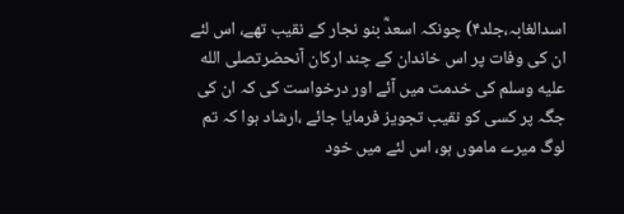اسدالغابہ،جلد۴) چونکہ اسعدؓ بنو نجار کے نقیب تھے، اس لئے ان کی وفات پر اس خاندان کے چند ارکان آنحضرتصلى الله عليه وسلم کی خدمت میں آئے اور درخواست کی کہ ان کی جگہ پر کسی کو نقیب تجویز فرمایا جائے ،ارشاد ہوا کہ تم لوگ میرے ماموں ہو، اس لئے میں خود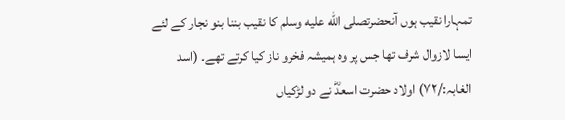تمہارا نقیب ہوں آنحضرتصلى الله عليه وسلم کا نقیب بننا بنو نجار کے لئے ایسا لازوال شرف تھا جس پر وہ ہمیشہ فخرو ناز کیا کرتے تھے۔ (اسد الغابہ:/۷۲) اولاد حضرت اسعدؓ نے دو لڑکیاں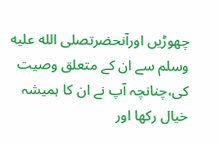چھوڑیں اورآنحضرتصلى الله عليه وسلم سے ان کے متعلق وصیت کی،چنانچہ آپ نے ان کا ہمیشہ خیال رکھا اور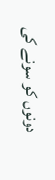دونوں کو سونے کی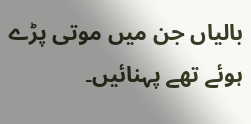بالیاں جن میں موتی پڑے ہوئے تھے پہنائیں۔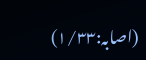(اصابہ:۱/۳۳)